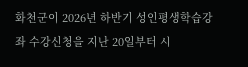화천군이 2026년 하반기 성인평생학습강좌 수강신청을 지난 20일부터 시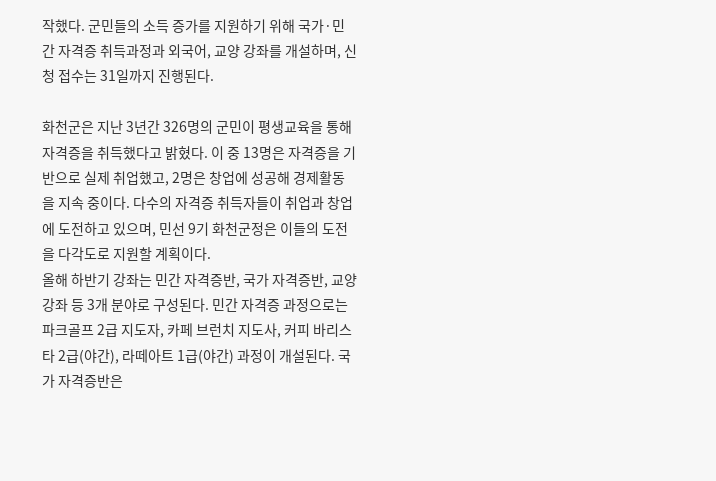작했다. 군민들의 소득 증가를 지원하기 위해 국가·민간 자격증 취득과정과 외국어, 교양 강좌를 개설하며, 신청 접수는 31일까지 진행된다.

화천군은 지난 3년간 326명의 군민이 평생교육을 통해 자격증을 취득했다고 밝혔다. 이 중 13명은 자격증을 기반으로 실제 취업했고, 2명은 창업에 성공해 경제활동을 지속 중이다. 다수의 자격증 취득자들이 취업과 창업에 도전하고 있으며, 민선 9기 화천군정은 이들의 도전을 다각도로 지원할 계획이다.
올해 하반기 강좌는 민간 자격증반, 국가 자격증반, 교양강좌 등 3개 분야로 구성된다. 민간 자격증 과정으로는 파크골프 2급 지도자, 카페 브런치 지도사, 커피 바리스타 2급(야간), 라떼아트 1급(야간) 과정이 개설된다. 국가 자격증반은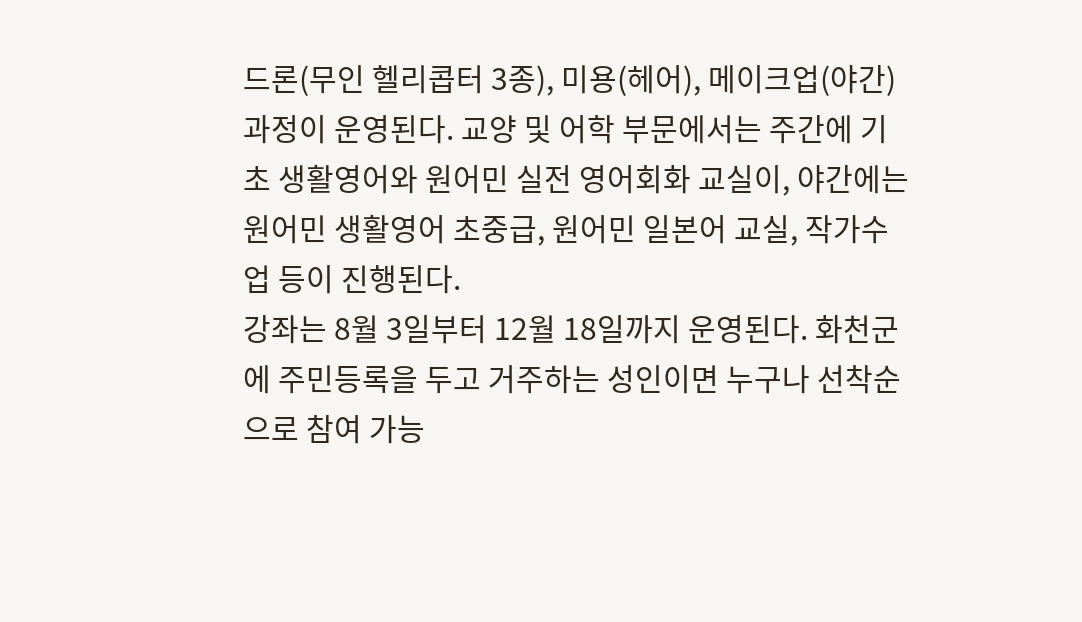드론(무인 헬리콥터 3종), 미용(헤어), 메이크업(야간) 과정이 운영된다. 교양 및 어학 부문에서는 주간에 기초 생활영어와 원어민 실전 영어회화 교실이, 야간에는 원어민 생활영어 초중급, 원어민 일본어 교실, 작가수업 등이 진행된다.
강좌는 8월 3일부터 12월 18일까지 운영된다. 화천군에 주민등록을 두고 거주하는 성인이면 누구나 선착순으로 참여 가능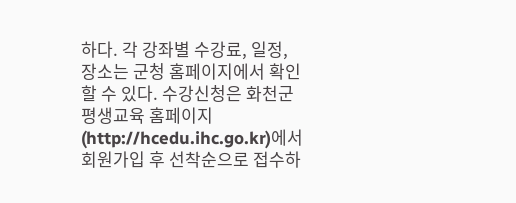하다. 각 강좌별 수강료, 일정, 장소는 군청 홈페이지에서 확인할 수 있다. 수강신청은 화천군 평생교육 홈페이지(http://hcedu.ihc.go.kr)에서 회원가입 후 선착순으로 접수하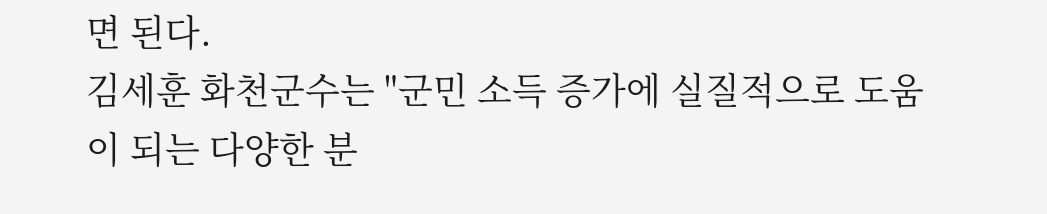면 된다.
김세훈 화천군수는 "군민 소득 증가에 실질적으로 도움이 되는 다양한 분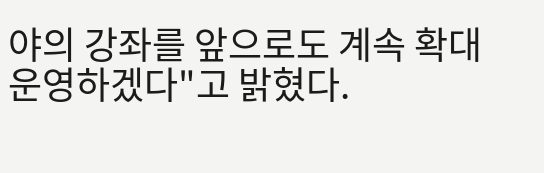야의 강좌를 앞으로도 계속 확대 운영하겠다"고 밝혔다.